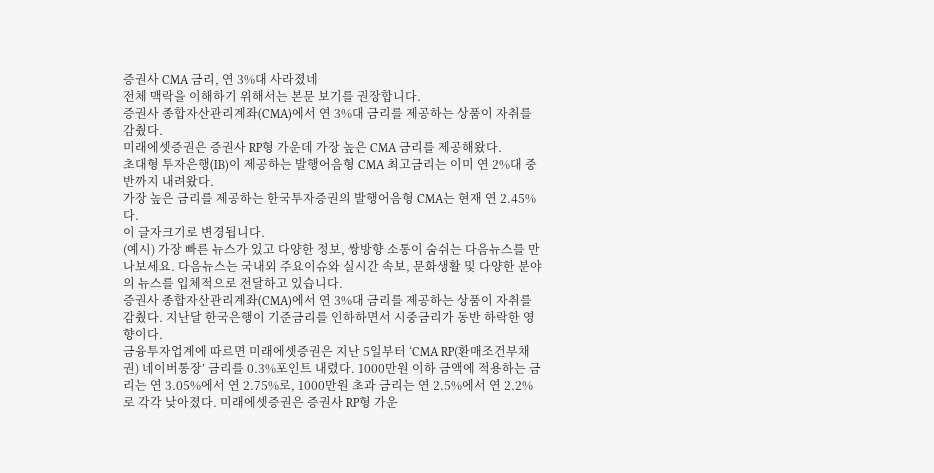증권사 CMA 금리, 연 3%대 사라졌네
전체 맥락을 이해하기 위해서는 본문 보기를 권장합니다.
증권사 종합자산관리계좌(CMA)에서 연 3%대 금리를 제공하는 상품이 자취를 감췄다.
미래에셋증권은 증권사 RP형 가운데 가장 높은 CMA 금리를 제공해왔다.
초대형 투자은행(IB)이 제공하는 발행어음형 CMA 최고금리는 이미 연 2%대 중반까지 내려왔다.
가장 높은 금리를 제공하는 한국투자증권의 발행어음형 CMA는 현재 연 2.45%다.
이 글자크기로 변경됩니다.
(예시) 가장 빠른 뉴스가 있고 다양한 정보, 쌍방향 소통이 숨쉬는 다음뉴스를 만나보세요. 다음뉴스는 국내외 주요이슈와 실시간 속보, 문화생활 및 다양한 분야의 뉴스를 입체적으로 전달하고 있습니다.
증권사 종합자산관리계좌(CMA)에서 연 3%대 금리를 제공하는 상품이 자취를 감췄다. 지난달 한국은행이 기준금리를 인하하면서 시중금리가 동반 하락한 영향이다.
금융투자업계에 따르면 미래에셋증권은 지난 5일부터 ‘CMA RP(환매조건부채권) 네이버통장’ 금리를 0.3%포인트 내렸다. 1000만원 이하 금액에 적용하는 금리는 연 3.05%에서 연 2.75%로, 1000만원 초과 금리는 연 2.5%에서 연 2.2%로 각각 낮아졌다. 미래에셋증권은 증권사 RP형 가운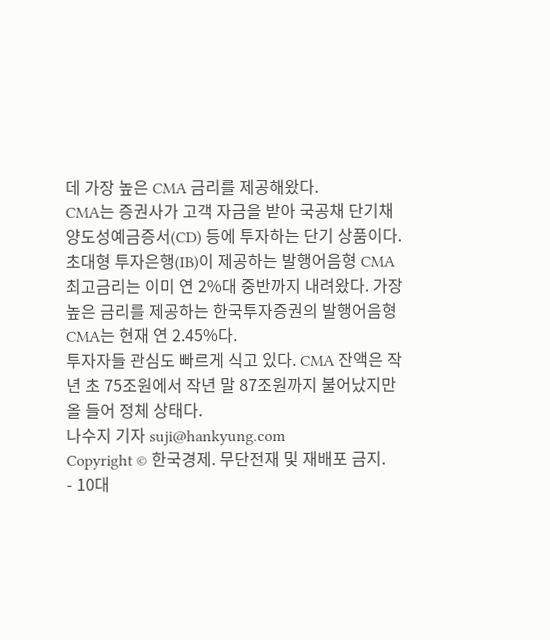데 가장 높은 CMA 금리를 제공해왔다.
CMA는 증권사가 고객 자금을 받아 국공채 단기채 양도성예금증서(CD) 등에 투자하는 단기 상품이다. 초대형 투자은행(IB)이 제공하는 발행어음형 CMA 최고금리는 이미 연 2%대 중반까지 내려왔다. 가장 높은 금리를 제공하는 한국투자증권의 발행어음형 CMA는 현재 연 2.45%다.
투자자들 관심도 빠르게 식고 있다. CMA 잔액은 작년 초 75조원에서 작년 말 87조원까지 불어났지만 올 들어 정체 상태다.
나수지 기자 suji@hankyung.com
Copyright © 한국경제. 무단전재 및 재배포 금지.
- 10대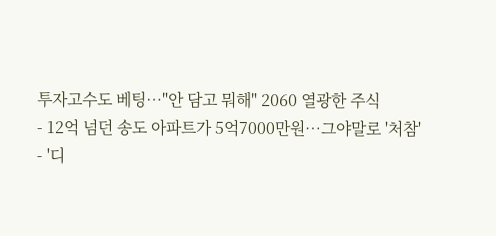투자고수도 베팅…"안 담고 뭐해" 2060 열광한 주식
- 12억 넘던 송도 아파트가 5억7000만원…그야말로 '처참'
- '디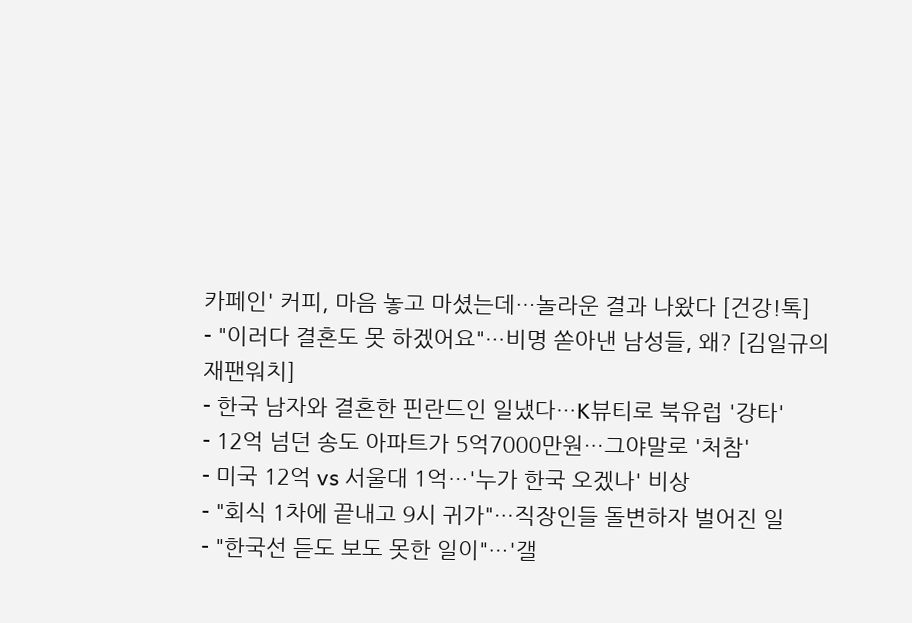카페인' 커피, 마음 놓고 마셨는데…놀라운 결과 나왔다 [건강!톡]
- "이러다 결혼도 못 하겠어요"…비명 쏟아낸 남성들, 왜? [김일규의 재팬워치]
- 한국 남자와 결혼한 핀란드인 일냈다…K뷰티로 북유럽 '강타'
- 12억 넘던 송도 아파트가 5억7000만원…그야말로 '처참'
- 미국 12억 vs 서울대 1억…'누가 한국 오겠나' 비상
- "회식 1차에 끝내고 9시 귀가"…직장인들 돌변하자 벌어진 일
- "한국선 듣도 보도 못한 일이"…'갤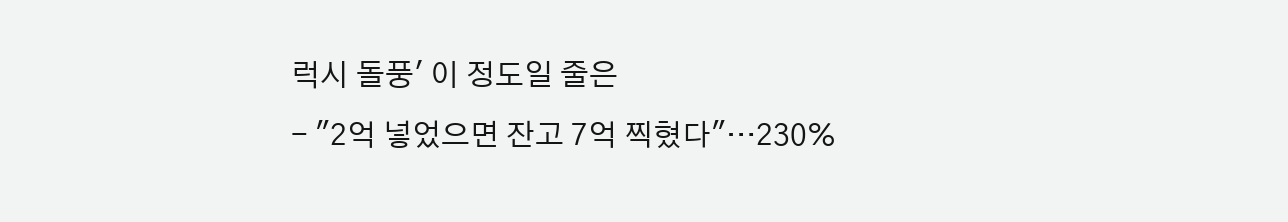럭시 돌풍' 이 정도일 줄은
- "2억 넣었으면 잔고 7억 찍혔다"…230%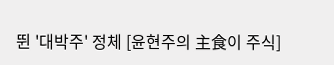뛴 '대박주' 정체 [윤현주의 主食이 주식]